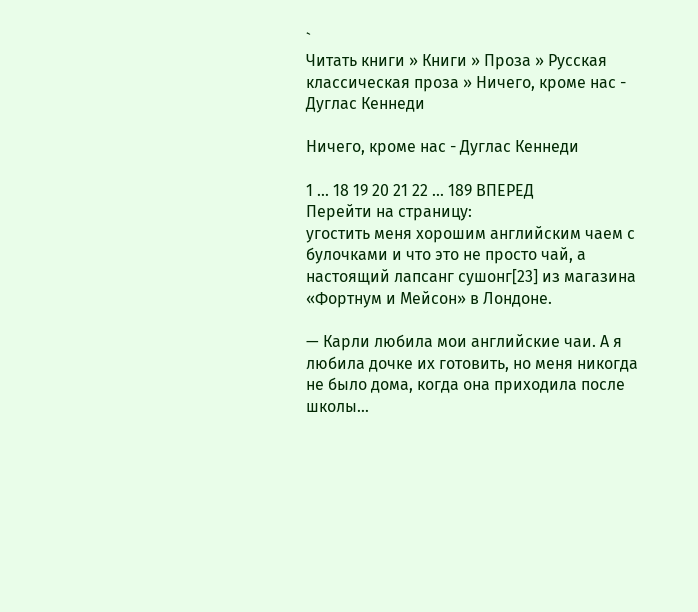`
Читать книги » Книги » Проза » Русская классическая проза » Ничего, кроме нас - Дуглас Кеннеди

Ничего, кроме нас - Дуглас Кеннеди

1 ... 18 19 20 21 22 ... 189 ВПЕРЕД
Перейти на страницу:
угостить меня хорошим английским чаем с булочками и что это не просто чай, а настоящий лапсанг сушонг[23] из магазина «Фортнум и Мейсон» в Лондоне.

— Карли любила мои английские чаи. А я любила дочке их готовить, но меня никогда не было дома, когда она приходила после школы…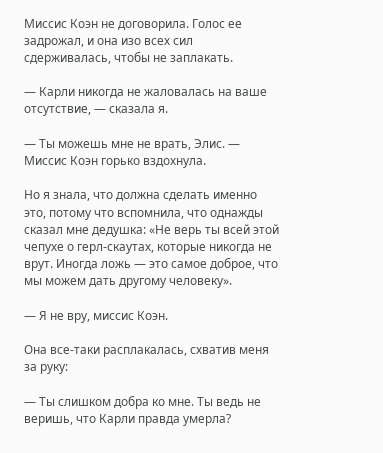Миссис Коэн не договорила. Голос ее задрожал, и она изо всех сил сдерживалась, чтобы не заплакать.

— Карли никогда не жаловалась на ваше отсутствие, — сказала я.

— Ты можешь мне не врать, Элис. — Миссис Коэн горько вздохнула.

Но я знала, что должна сделать именно это, потому что вспомнила, что однажды сказал мне дедушка: «Не верь ты всей этой чепухе о герл-скаутах, которые никогда не врут. Иногда ложь — это самое доброе, что мы можем дать другому человеку».

— Я не вру, миссис Коэн.

Она все-таки расплакалась, схватив меня за руку:

— Ты слишком добра ко мне. Ты ведь не веришь, что Карли правда умерла?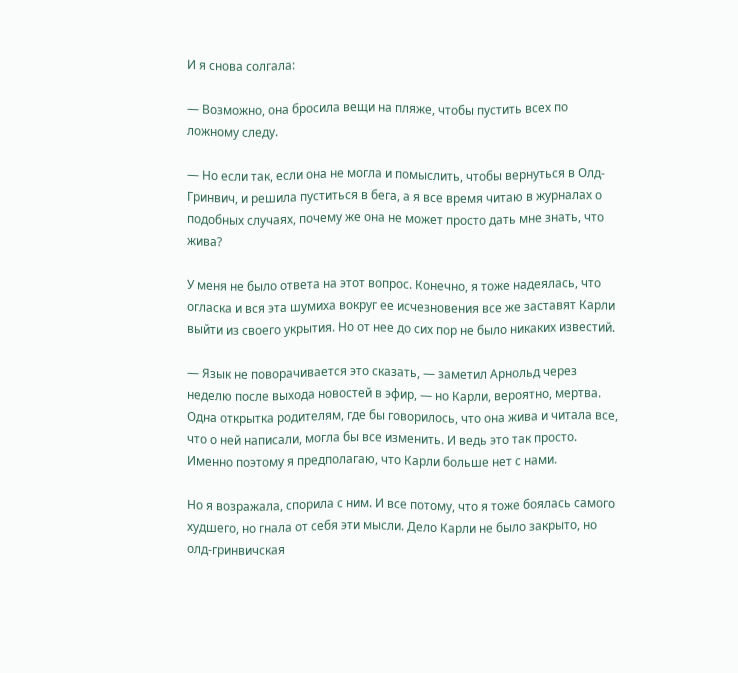И я снова солгала:

— Возможно, она бросила вещи на пляже, чтобы пустить всех по ложному следу.

— Но если так, если она не могла и помыслить, чтобы вернуться в Олд-Гринвич, и решила пуститься в бега, а я все время читаю в журналах о подобных случаях, почему же она не может просто дать мне знать, что жива?

У меня не было ответа на этот вопрос. Конечно, я тоже надеялась, что огласка и вся эта шумиха вокруг ее исчезновения все же заставят Карли выйти из своего укрытия. Но от нее до сих пор не было никаких известий.

— Язык не поворачивается это сказать, — заметил Арнольд через неделю после выхода новостей в эфир, — но Карли, вероятно, мертва. Одна открытка родителям, где бы говорилось, что она жива и читала все, что о ней написали, могла бы все изменить. И ведь это так просто. Именно поэтому я предполагаю, что Карли больше нет с нами.

Но я возражала, спорила с ним. И все потому, что я тоже боялась самого худшего, но гнала от себя эти мысли. Дело Карли не было закрыто, но олд-гринвичская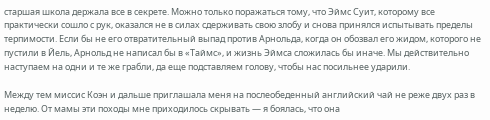старшая школа держала все в секрете. Можно только поражаться тому, что Эймс Суит, которому все практически сошло с рук, оказался не в силах сдерживать свою злобу и снова принялся испытывать пределы терпимости. Если бы не его отвратительный выпад против Арнольда, когда он обозвал его жидом, которого не пустили в Йель, Арнольд не написал бы в «Таймс», и жизнь Эймса сложилась бы иначе. Мы действительно наступаем на одни и те же грабли, да еще подставляем голову, чтобы нас посильнее ударили.

Между тем миссис Коэн и дальше приглашала меня на послеобеденный английский чай не реже двух раз в неделю. От мамы эти походы мне приходилось скрывать — я боялась, что она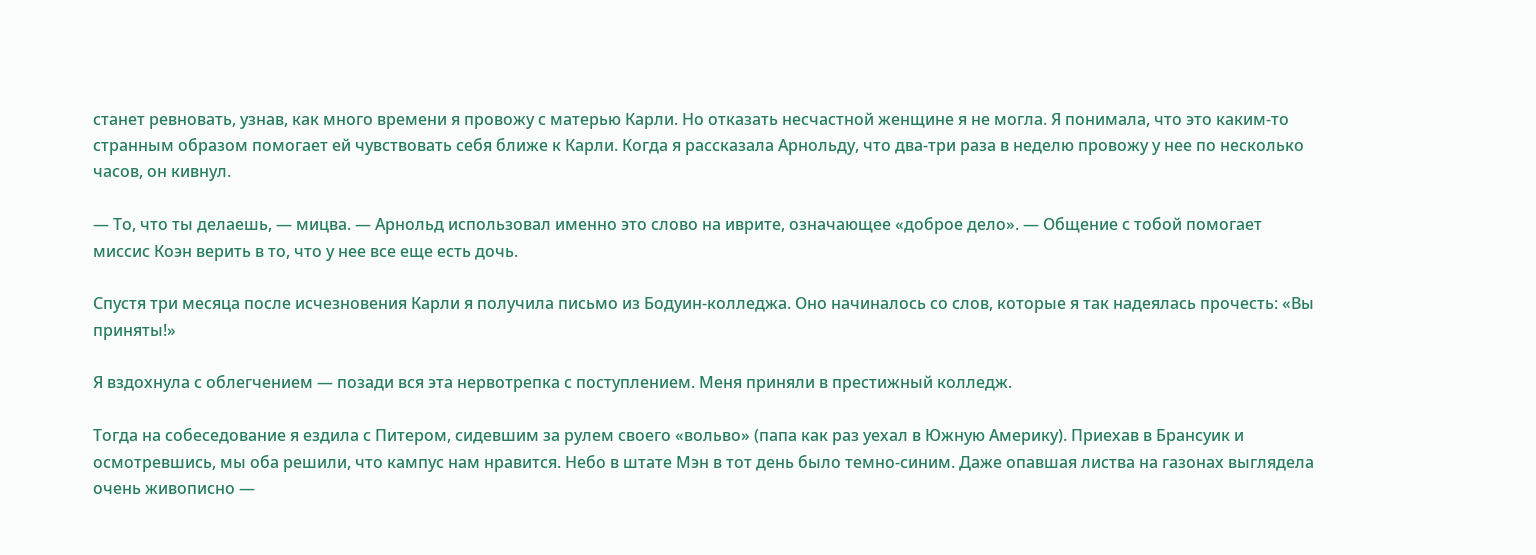станет ревновать, узнав, как много времени я провожу с матерью Карли. Но отказать несчастной женщине я не могла. Я понимала, что это каким-то странным образом помогает ей чувствовать себя ближе к Карли. Когда я рассказала Арнольду, что два-три раза в неделю провожу у нее по несколько часов, он кивнул.

— То, что ты делаешь, — мицва. — Арнольд использовал именно это слово на иврите, означающее «доброе дело». — Общение с тобой помогает миссис Коэн верить в то, что у нее все еще есть дочь.

Спустя три месяца после исчезновения Карли я получила письмо из Бодуин-колледжа. Оно начиналось со слов, которые я так надеялась прочесть: «Вы приняты!»

Я вздохнула с облегчением — позади вся эта нервотрепка с поступлением. Меня приняли в престижный колледж.

Тогда на собеседование я ездила с Питером, сидевшим за рулем своего «вольво» (папа как раз уехал в Южную Америку). Приехав в Брансуик и осмотревшись, мы оба решили, что кампус нам нравится. Небо в штате Мэн в тот день было темно-синим. Даже опавшая листва на газонах выглядела очень живописно —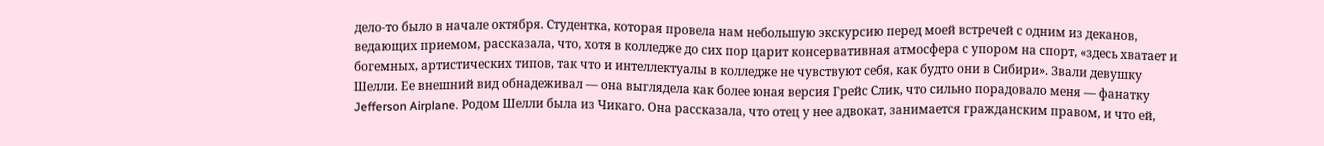дело-то было в начале октября. Студентка, которая провела нам небольшую экскурсию перед моей встречей с одним из деканов, ведающих приемом, рассказала, что, хотя в колледже до сих пор царит консервативная атмосфера с упором на спорт, «здесь хватает и богемных, артистических типов, так что и интеллектуалы в колледже не чувствуют себя, как будто они в Сибири». Звали девушку Шелли. Ее внешний вид обнадеживал — она выглядела как более юная версия Грейс Слик, что сильно порадовало меня — фанатку Jefferson Airplane. Родом Шелли была из Чикаго. Она рассказала, что отец у нее адвокат, занимается гражданским правом, и что ей,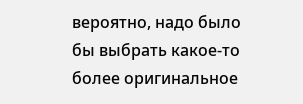вероятно, надо было бы выбрать какое-то более оригинальное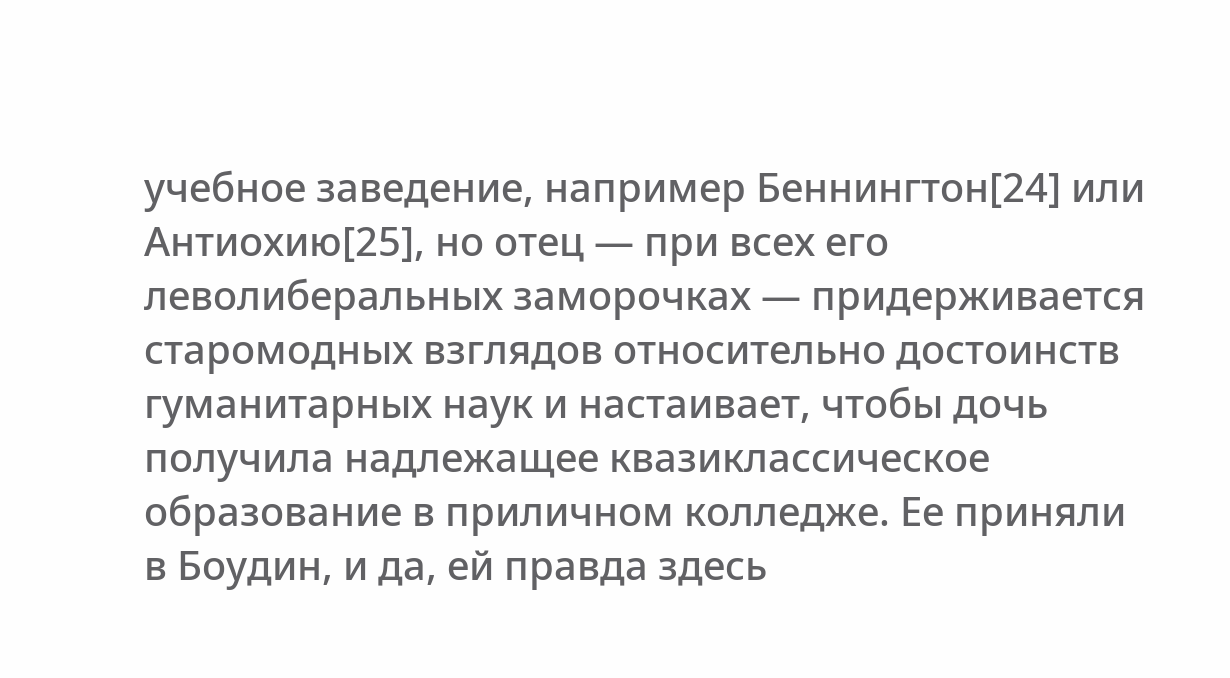учебное заведение, например Беннингтон[24] или Антиохию[25], но отец — при всех его леволиберальных заморочках — придерживается старомодных взглядов относительно достоинств гуманитарных наук и настаивает, чтобы дочь получила надлежащее квазиклассическое образование в приличном колледже. Ее приняли в Боудин, и да, ей правда здесь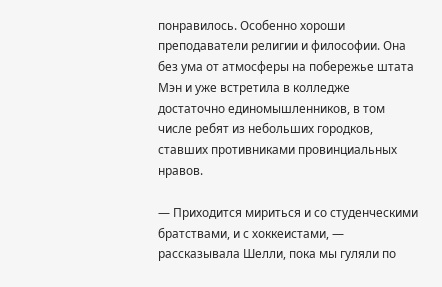понравилось. Особенно хороши преподаватели религии и философии. Она без ума от атмосферы на побережье штата Мэн и уже встретила в колледже достаточно единомышленников, в том числе ребят из небольших городков, ставших противниками провинциальных нравов.

— Приходится мириться и со студенческими братствами, и с хоккеистами, — рассказывала Шелли, пока мы гуляли по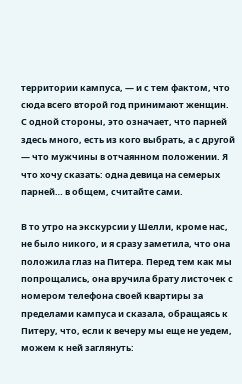территории кампуса, — и с тем фактом, что сюда всего второй год принимают женщин. С одной стороны, это означает, что парней здесь много, есть из кого выбрать, а с другой — что мужчины в отчаянном положении. Я что хочу сказать: одна девица на семерых парней… в общем, считайте сами.

В то утро на экскурсии у Шелли, кроме нас, не было никого, и я сразу заметила, что она положила глаз на Питера. Перед тем как мы попрощались, она вручила брату листочек с номером телефона своей квартиры за пределами кампуса и сказала, обращаясь к Питеру, что, если к вечеру мы еще не уедем, можем к ней заглянуть: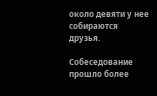около девяти у нее собираются друзья.

Собеседование прошло более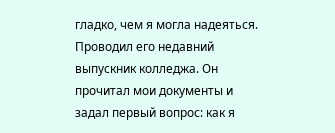гладко, чем я могла надеяться. Проводил его недавний выпускник колледжа. Он прочитал мои документы и задал первый вопрос: как я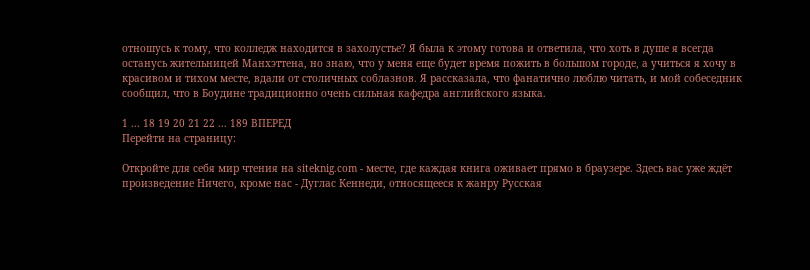отношусь к тому, что колледж находится в захолустье? Я была к этому готова и ответила, что хоть в душе я всегда останусь жительницей Манхэттена, но знаю, что у меня еще будет время пожить в большом городе, а учиться я хочу в красивом и тихом месте, вдали от столичных соблазнов. Я рассказала, что фанатично люблю читать, и мой собеседник сообщил, что в Боудине традиционно очень сильная кафедра английского языка.

1 ... 18 19 20 21 22 ... 189 ВПЕРЕД
Перейти на страницу:

Откройте для себя мир чтения на siteknig.com - месте, где каждая книга оживает прямо в браузере. Здесь вас уже ждёт произведение Ничего, кроме нас - Дуглас Кеннеди, относящееся к жанру Русская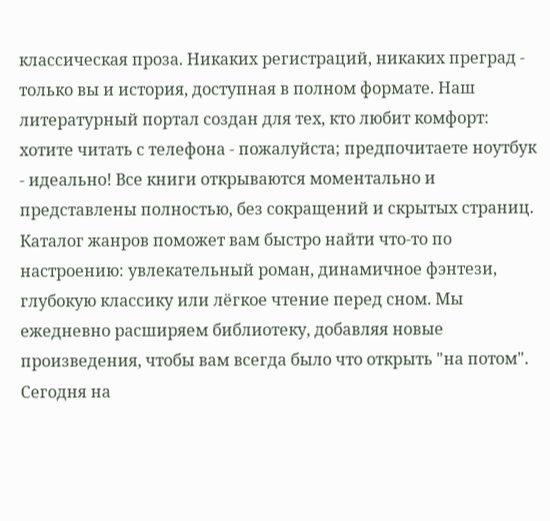классическая проза. Никаких регистраций, никаких преград - только вы и история, доступная в полном формате. Наш литературный портал создан для тех, кто любит комфорт: хотите читать с телефона - пожалуйста; предпочитаете ноутбук - идеально! Все книги открываются моментально и представлены полностью, без сокращений и скрытых страниц. Каталог жанров поможет вам быстро найти что-то по настроению: увлекательный роман, динамичное фэнтези, глубокую классику или лёгкое чтение перед сном. Мы ежедневно расширяем библиотеку, добавляя новые произведения, чтобы вам всегда было что открыть "на потом". Сегодня на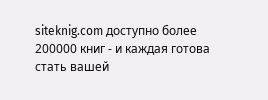siteknig.com доступно более 200000 книг - и каждая готова стать вашей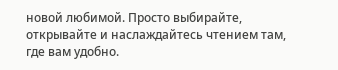новой любимой. Просто выбирайте, открывайте и наслаждайтесь чтением там, где вам удобно.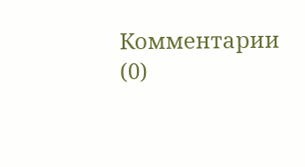Комментарии (0)